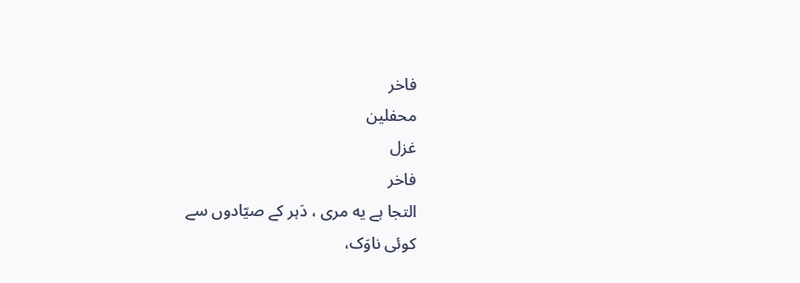فاخر
محفلین
غزل
فاخر
التجا ہے يه مری ، دَہر کے صیّادوں سے
کوئی ناوَک،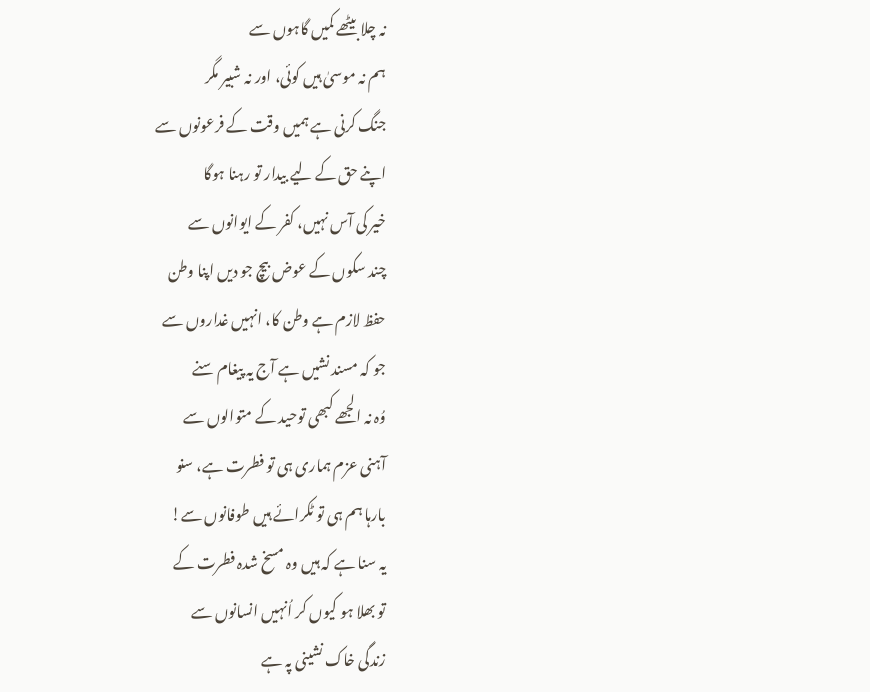نہ چلا بیٹھے کمیں گاہوں سے
ہم نہ موسیٰ ہیں کوئی، اور نہ شبیر مگر
جنگ کرنی ہے ہمیں وقت کے فرعونوں سے
اپنے حق کے لیے بیدار تو رہنا ہوگا
خیر کی آس نہیں، کفر کے ایوانوں سے
چند سکوں کے عوض بیچ جو دیں اپنا وطن
حفظ لازم ہے وطن کا، انہیں غداروں سے
جو کہ مسند نشیں ہے آج یہ پیغام سنے
وُہ نہ الجھے کبھی توحید کے متوالوں سے
آہنی عزم ہماری ہی تو فطرت ہے، سنو
بارہا ہم ہی تو ٹکرائے ہیں طوفانوں سے!
یہ سنا ہے کہ ہیں وہ مسخ شدہ فطرت کے
تو بھلا ہو کیوں کر اُنہیں انسانوں سے
زندگی خاک نشینی پہ ہے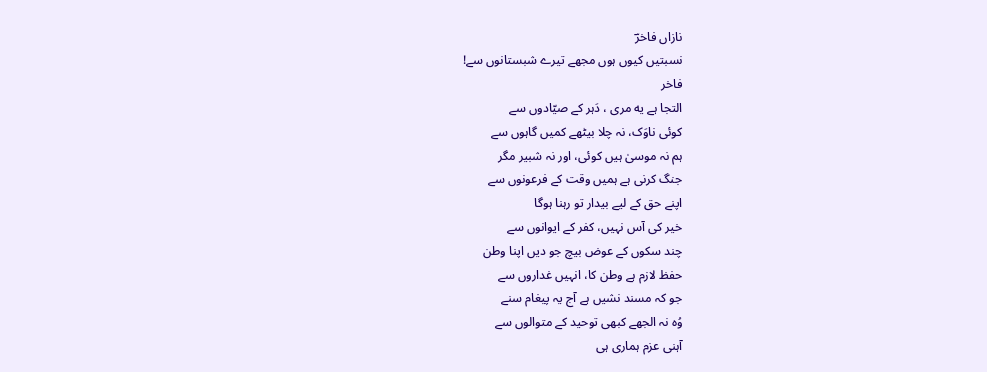نازاں فاخرؔ
نسبتیں کیوں ہوں مجھے تیرے شبستانوں سے!
فاخر
التجا ہے يه مری ، دَہر کے صیّادوں سے
کوئی ناوَک، نہ چلا بیٹھے کمیں گاہوں سے
ہم نہ موسیٰ ہیں کوئی، اور نہ شبیر مگر
جنگ کرنی ہے ہمیں وقت کے فرعونوں سے
اپنے حق کے لیے بیدار تو رہنا ہوگا
خیر کی آس نہیں، کفر کے ایوانوں سے
چند سکوں کے عوض بیچ جو دیں اپنا وطن
حفظ لازم ہے وطن کا، انہیں غداروں سے
جو کہ مسند نشیں ہے آج یہ پیغام سنے
وُہ نہ الجھے کبھی توحید کے متوالوں سے
آہنی عزم ہماری ہی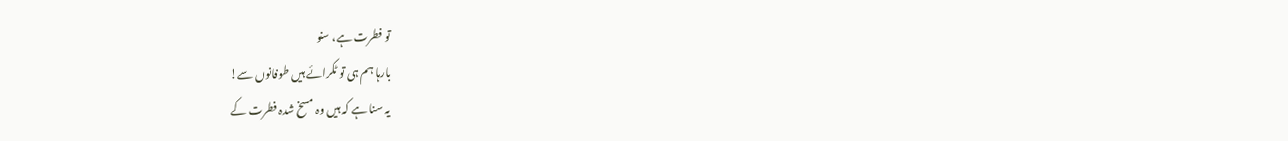تو فطرت ہے، سنو
بارہا ہم ہی تو ٹکرائے ہیں طوفانوں سے!
یہ سنا ہے کہ ہیں وہ مسخ شدہ فطرت کے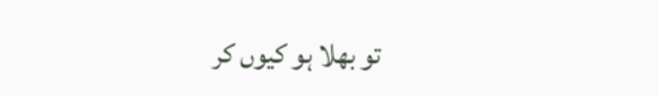تو بھلا ہو کیوں کر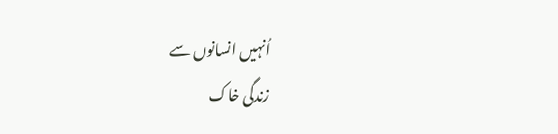اُنہیں انسانوں سے
زندگی خاک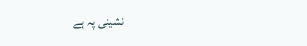نشینی پہ ہے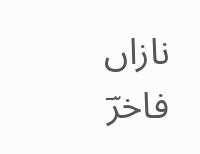نازاں فاخرؔ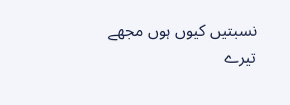نسبتیں کیوں ہوں مجھے تیرے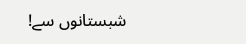شبستانوں سے!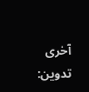آخری تدوین: